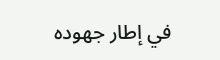في إطار جهوده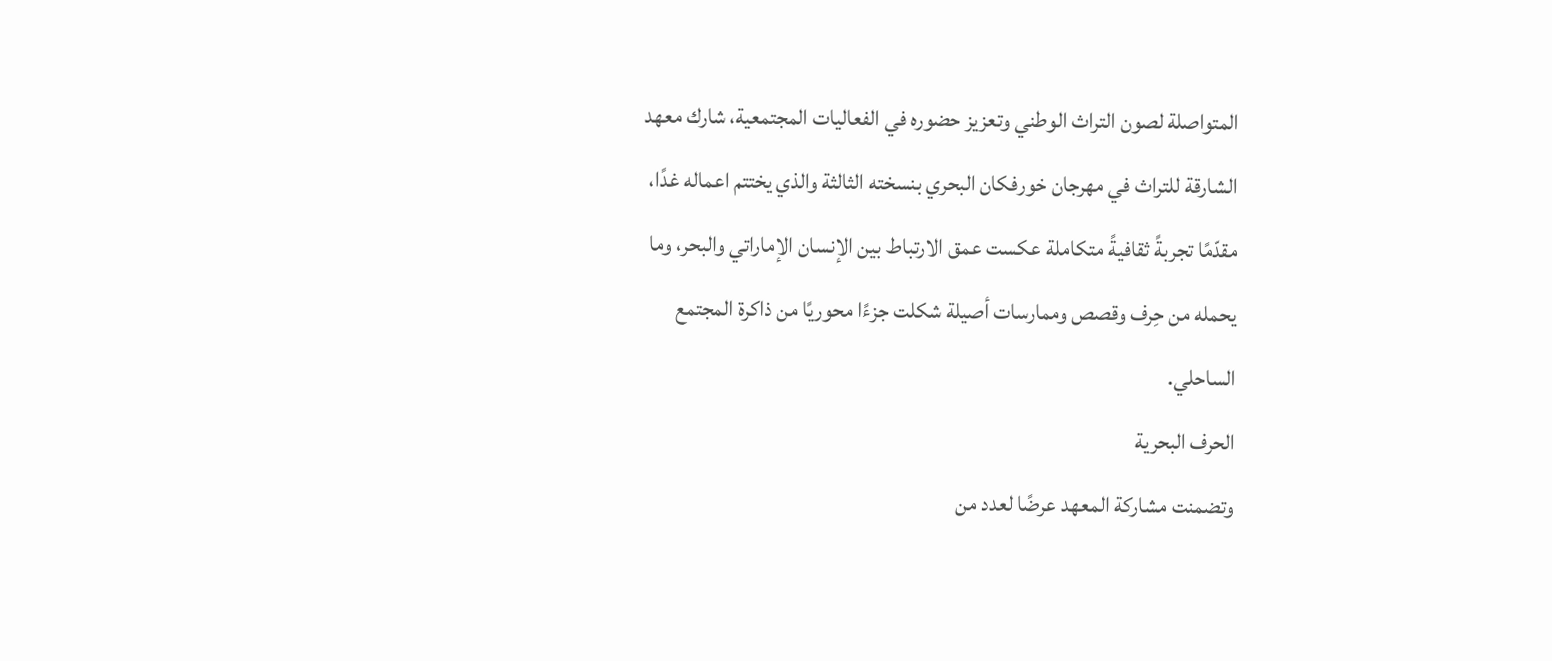المتواصلة لصون التراث الوطني وتعزيز حضوره في الفعاليات المجتمعية، شارك معهد الشارقة للتراث في مهرجان خورفكان البحري بنسخته الثالثة والذي يختتم اعماله غدًا، مقدّمًا تجربةً ثقافيةً متكاملة عكست عمق الارتباط بين الإنسان الإماراتي والبحر، وما يحمله من حِرف وقصص وممارسات أصيلة شكلت جزءًا محوريًا من ذاكرة المجتمع الساحلي.
الحرف البحرية
وتضمنت مشاركة المعهد عرضًا لعدد من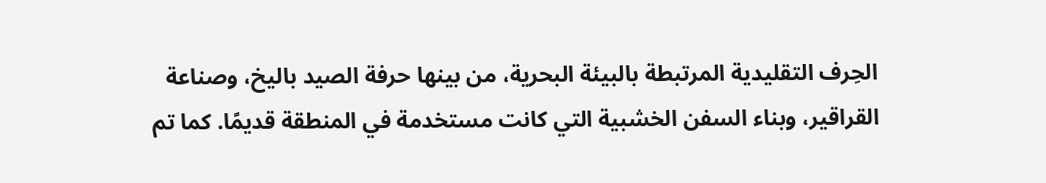الحِرف التقليدية المرتبطة بالبيئة البحرية، من بينها حرفة الصيد باليخ، وصناعة القراقير، وبناء السفن الخشبية التي كانت مستخدمة في المنطقة قديمًا. كما تم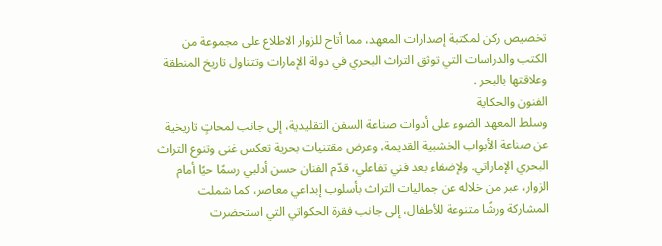تخصيص ركن لمكتبة إصدارات المعهد، مما أتاح للزوار الاطلاع على مجموعة من الكتب والدراسات التي توثق التراث البحري في دولة الإمارات وتتناول تاريخ المنطقة وعلاقتها بالبحر .
الفنون والحكاية
وسلط المعهد الضوء على أدوات صناعة السفن التقليدية، إلى جانب لمحاتٍ تاريخية عن صناعة الأبواب الخشبية القديمة، وعرض مقتنيات بحرية تعكس غنى وتنوع التراث البحري الإماراتي. ولإضفاء بعد فني تفاعلي، قدّم الفنان حسن أدلبي رسمًا حيًا أمام الزوار، عبر من خلاله عن جماليات التراث بأسلوب إبداعي معاصر، كما شملت المشاركة ورشًا متنوعة للأطفال، إلى جانب فقرة الحكواتي التي استحضرت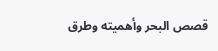قصص البحر وأهميته وطرق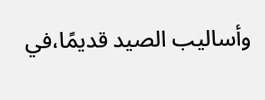وأساليب الصيد قديمًا،في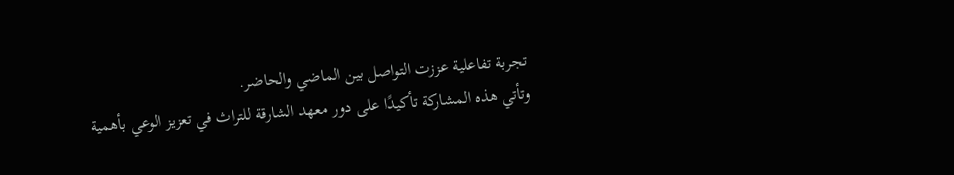تجربة تفاعلية عززت التواصل بين الماضي والحاضر.
وتأتي هذه المشاركة تأكيدًا على دور معهد الشارقة للتراث في تعزيز الوعي بأهمية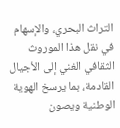التراث البحري، والإسهام في نقل هذا الموروث الثقافي الغني إلى الأجيال القادمة، بما يرسخ الهوية الوطنية ويصون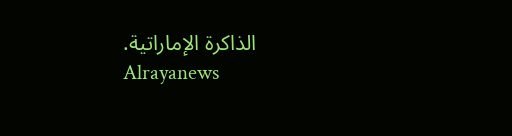الذاكرة الإماراتية.
Alrayanews